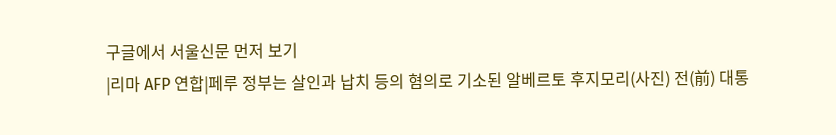구글에서 서울신문 먼저 보기
|리마 AFP 연합|페루 정부는 살인과 납치 등의 혐의로 기소된 알베르토 후지모리(사진) 전(前) 대통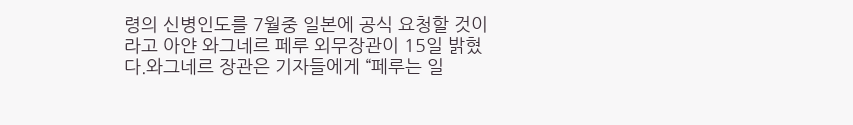령의 신병인도를 7월중 일본에 공식 요청할 것이라고 아얀 와그네르 페루 외무장관이 15일 밝혔다.와그네르 장관은 기자들에게 “페루는 일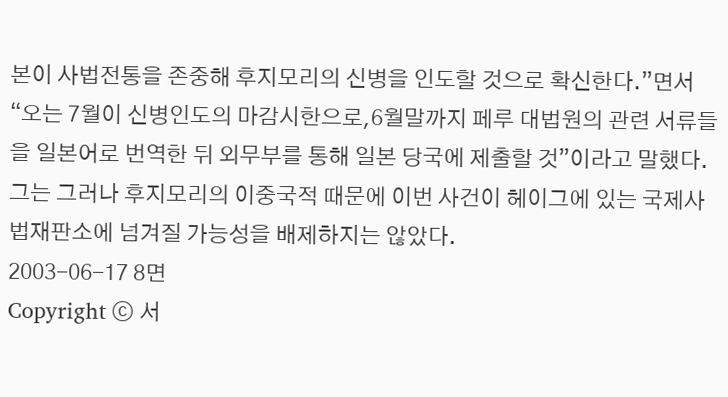본이 사법전통을 존중해 후지모리의 신병을 인도할 것으로 확신한다.”면서 “오는 7월이 신병인도의 마감시한으로,6월말까지 페루 대법원의 관련 서류들을 일본어로 번역한 뒤 외무부를 통해 일본 당국에 제출할 것”이라고 말했다.
그는 그러나 후지모리의 이중국적 때문에 이번 사건이 헤이그에 있는 국제사법재판소에 넘겨질 가능성을 배제하지는 않았다.
2003-06-17 8면
Copyright ⓒ 서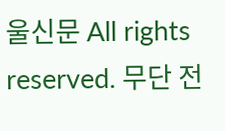울신문 All rights reserved. 무단 전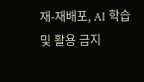재-재배포, AI 학습 및 활용 금지